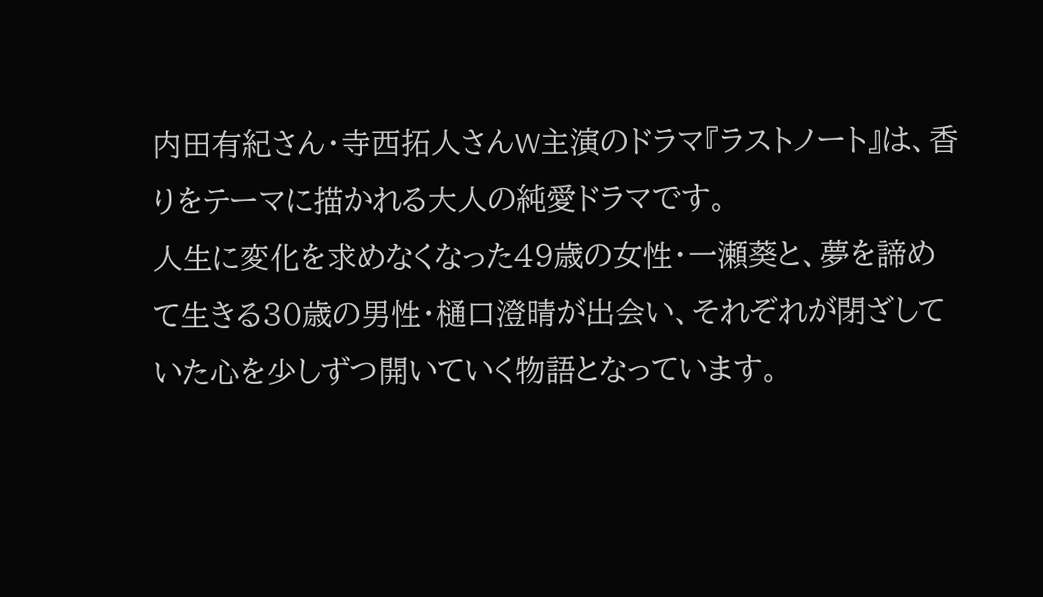内田有紀さん・寺西拓人さんW主演のドラマ『ラストノート』は、香りをテーマに描かれる大人の純愛ドラマです。
人生に変化を求めなくなった49歳の女性・一瀬葵と、夢を諦めて生きる30歳の男性・樋口澄晴が出会い、それぞれが閉ざしていた心を少しずつ開いていく物語となっています。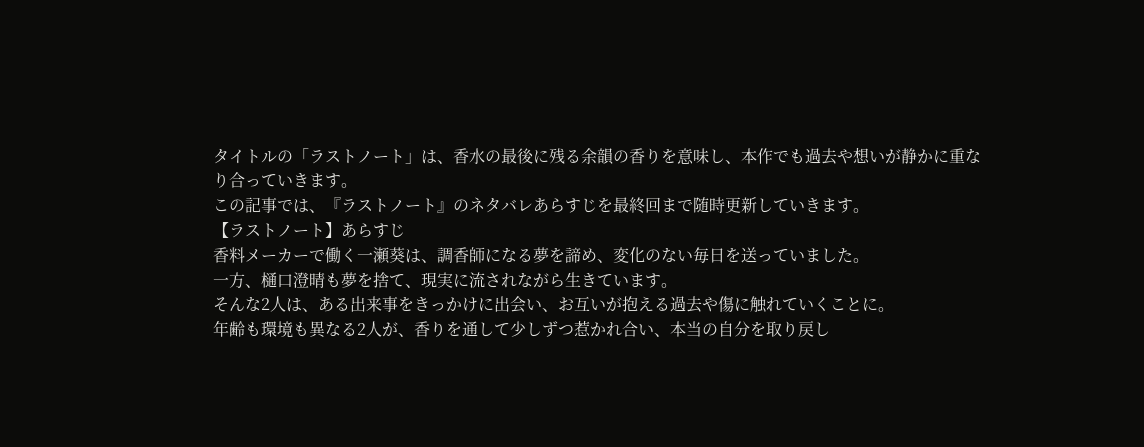タイトルの「ラストノート」は、香水の最後に残る余韻の香りを意味し、本作でも過去や想いが静かに重なり合っていきます。
この記事では、『ラストノート』のネタバレあらすじを最終回まで随時更新していきます。
【ラストノート】あらすじ
香料メーカーで働く一瀬葵は、調香師になる夢を諦め、変化のない毎日を送っていました。
一方、樋口澄晴も夢を捨て、現実に流されながら生きています。
そんな2人は、ある出来事をきっかけに出会い、お互いが抱える過去や傷に触れていくことに。
年齢も環境も異なる2人が、香りを通して少しずつ惹かれ合い、本当の自分を取り戻し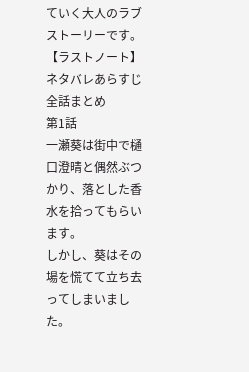ていく大人のラブストーリーです。
【ラストノート】ネタバレあらすじ全話まとめ
第1話
一瀬葵は街中で樋口澄晴と偶然ぶつかり、落とした香水を拾ってもらいます。
しかし、葵はその場を慌てて立ち去ってしまいました。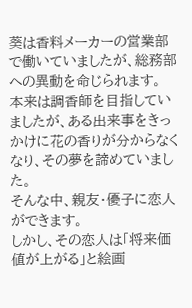葵は香料メーカーの営業部で働いていましたが、総務部への異動を命じられます。
本来は調香師を目指していましたが、ある出来事をきっかけに花の香りが分からなくなり、その夢を諦めていました。
そんな中、親友・優子に恋人ができます。
しかし、その恋人は「将来価値が上がる」と絵画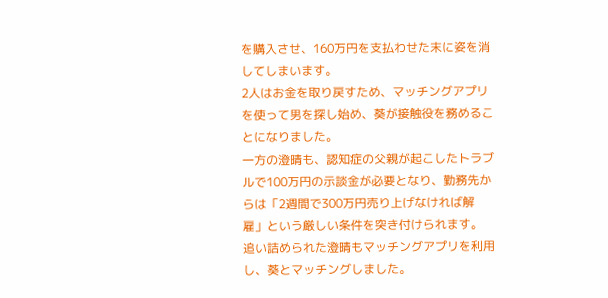を購入させ、160万円を支払わせた末に姿を消してしまいます。
2人はお金を取り戻すため、マッチングアプリを使って男を探し始め、葵が接触役を務めることになりました。
一方の澄晴も、認知症の父親が起こしたトラブルで100万円の示談金が必要となり、勤務先からは「2週間で300万円売り上げなければ解雇」という厳しい条件を突き付けられます。
追い詰められた澄晴もマッチングアプリを利用し、葵とマッチングしました。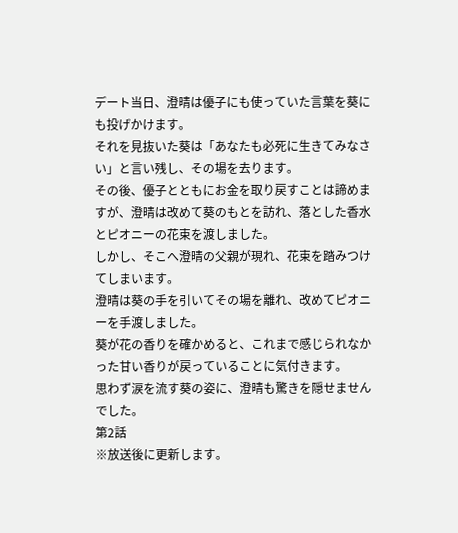デート当日、澄晴は優子にも使っていた言葉を葵にも投げかけます。
それを見抜いた葵は「あなたも必死に生きてみなさい」と言い残し、その場を去ります。
その後、優子とともにお金を取り戻すことは諦めますが、澄晴は改めて葵のもとを訪れ、落とした香水とピオニーの花束を渡しました。
しかし、そこへ澄晴の父親が現れ、花束を踏みつけてしまいます。
澄晴は葵の手を引いてその場を離れ、改めてピオニーを手渡しました。
葵が花の香りを確かめると、これまで感じられなかった甘い香りが戻っていることに気付きます。
思わず涙を流す葵の姿に、澄晴も驚きを隠せませんでした。
第2話
※放送後に更新します。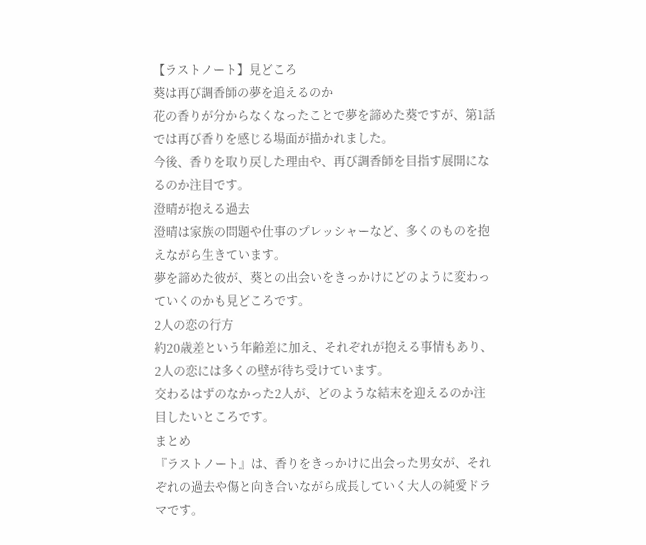【ラストノート】見どころ
葵は再び調香師の夢を追えるのか
花の香りが分からなくなったことで夢を諦めた葵ですが、第1話では再び香りを感じる場面が描かれました。
今後、香りを取り戻した理由や、再び調香師を目指す展開になるのか注目です。
澄晴が抱える過去
澄晴は家族の問題や仕事のプレッシャーなど、多くのものを抱えながら生きています。
夢を諦めた彼が、葵との出会いをきっかけにどのように変わっていくのかも見どころです。
2人の恋の行方
約20歳差という年齢差に加え、それぞれが抱える事情もあり、2人の恋には多くの壁が待ち受けています。
交わるはずのなかった2人が、どのような結末を迎えるのか注目したいところです。
まとめ
『ラストノート』は、香りをきっかけに出会った男女が、それぞれの過去や傷と向き合いながら成長していく大人の純愛ドラマです。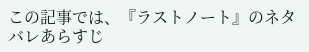この記事では、『ラストノート』のネタバレあらすじ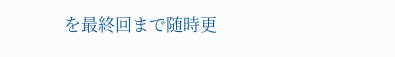を最終回まで随時更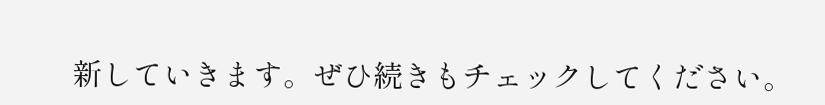新していきます。ぜひ続きもチェックしてください。